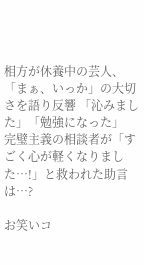相方が休養中の芸人、「まぁ、いっか」の大切さを語り反響 「沁みました」「勉強になった」
完璧主義の相談者が「すごく心が軽くなりました…!」と救われた助言は…?

お笑いコ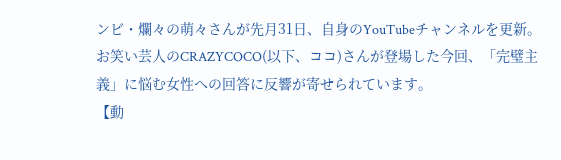ンビ・爛々の萌々さんが先月31日、自身のYouTubeチャンネルを更新。
お笑い芸人のCRAZYCOCO(以下、ココ)さんが登場した今回、「完璧主義」に悩む女性への回答に反響が寄せられています。
【動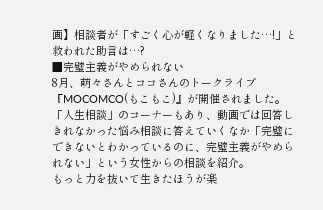画】相談者が「すごく心が軽くなりました…!」と救われた助言は…?
■完璧主義がやめられない
8月、萌々さんとココさんのトークライブ『MOCOMCO(もこもこ)』が開催されました。「人生相談」のコーナーもあり、動画では回答しきれなかった悩み相談に答えていくなか「完璧にできないとわかっているのに、完璧主義がやめられない」という女性からの相談を紹介。
もっと力を抜いて生きたほうが楽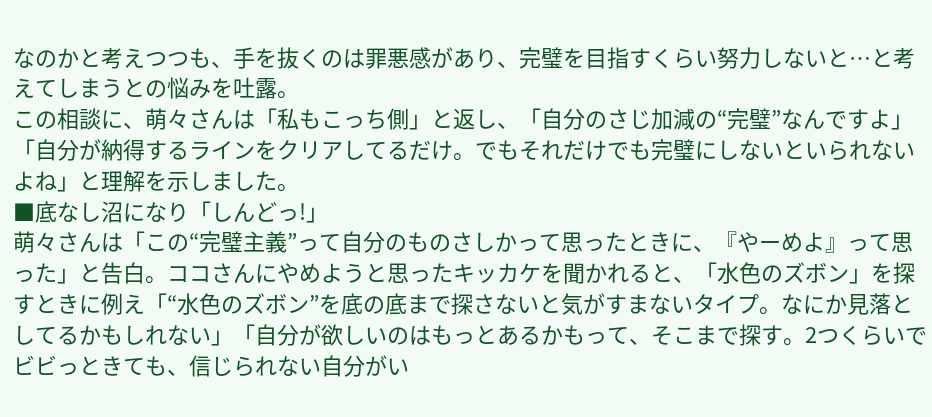なのかと考えつつも、手を抜くのは罪悪感があり、完璧を目指すくらい努力しないと…と考えてしまうとの悩みを吐露。
この相談に、萌々さんは「私もこっち側」と返し、「自分のさじ加減の“完璧”なんですよ」「自分が納得するラインをクリアしてるだけ。でもそれだけでも完璧にしないといられないよね」と理解を示しました。
■底なし沼になり「しんどっ!」
萌々さんは「この“完璧主義”って自分のものさしかって思ったときに、『やーめよ』って思った」と告白。ココさんにやめようと思ったキッカケを聞かれると、「水色のズボン」を探すときに例え「“水色のズボン”を底の底まで探さないと気がすまないタイプ。なにか見落としてるかもしれない」「自分が欲しいのはもっとあるかもって、そこまで探す。2つくらいでビビっときても、信じられない自分がい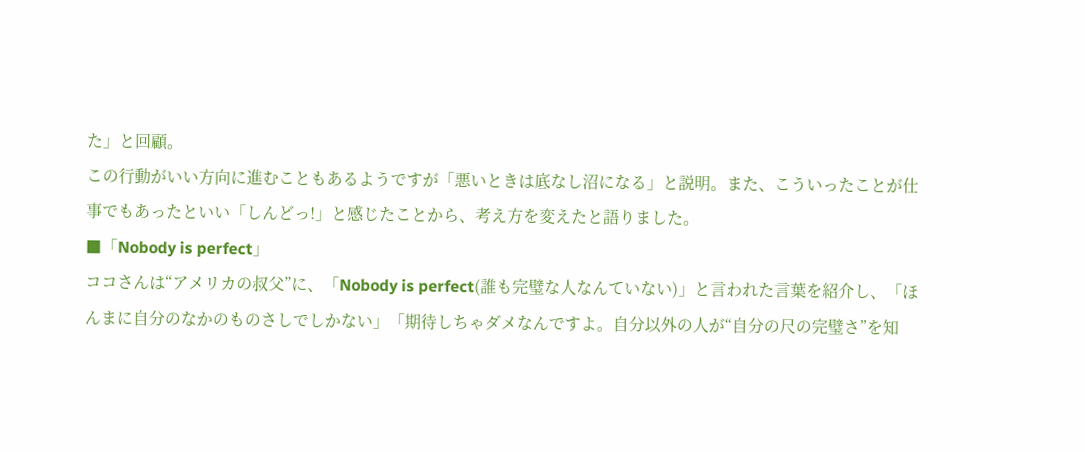た」と回顧。
この行動がいい方向に進むこともあるようですが「悪いときは底なし沼になる」と説明。また、こういったことが仕事でもあったといい「しんどっ!」と感じたことから、考え方を変えたと語りました。
■「Nobody is perfect」
ココさんは“アメリカの叔父”に、「Nobody is perfect(誰も完璧な人なんていない)」と言われた言葉を紹介し、「ほんまに自分のなかのものさしでしかない」「期待しちゃダメなんですよ。自分以外の人が“自分の尺の完璧さ”を知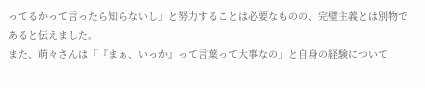ってるかって言ったら知らないし」と努力することは必要なものの、完璧主義とは別物であると伝えました。
また、萌々さんは「『まぁ、いっか』って言葉って大事なの」と自身の経験について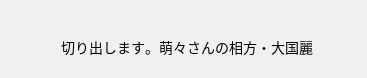切り出します。萌々さんの相方・大国麗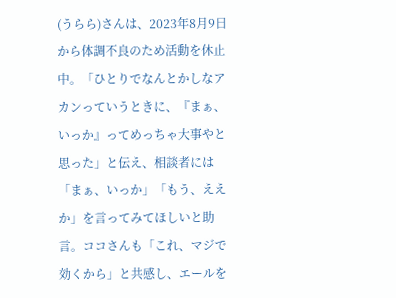(うらら)さんは、2023年8月9日から体調不良のため活動を休止中。「ひとりでなんとかしなアカンっていうときに、『まぁ、いっか』ってめっちゃ大事やと思った」と伝え、相談者には「まぁ、いっか」「もう、ええか」を言ってみてほしいと助言。ココさんも「これ、マジで効くから」と共感し、エールを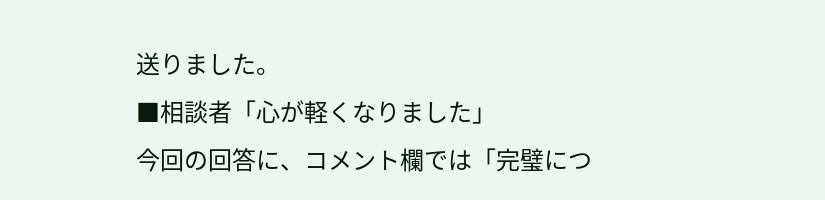送りました。
■相談者「心が軽くなりました」
今回の回答に、コメント欄では「完璧につ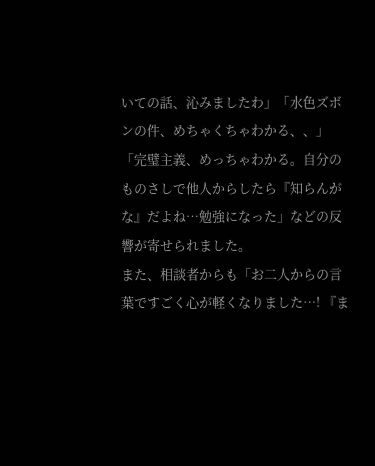いての話、沁みましたわ」「水色ズボンの件、めちゃくちゃわかる、、」「完璧主義、めっちゃわかる。自分のものさしで他人からしたら『知らんがな』だよね…勉強になった」などの反響が寄せられました。
また、相談者からも「お二人からの言葉ですごく心が軽くなりました…! 『ま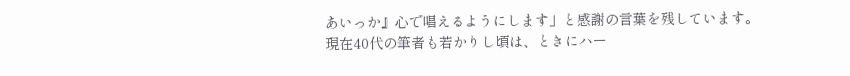あいっか』心で唱えるようにします」と感謝の言葉を残しています。
現在40代の筆者も若かりし頃は、ときにハー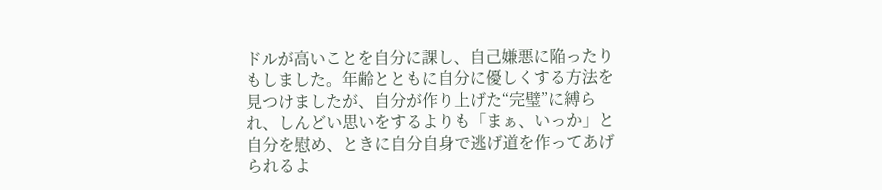ドルが高いことを自分に課し、自己嫌悪に陥ったりもしました。年齢とともに自分に優しくする方法を見つけましたが、自分が作り上げた“完璧”に縛られ、しんどい思いをするよりも「まぁ、いっか」と自分を慰め、ときに自分自身で逃げ道を作ってあげられるよ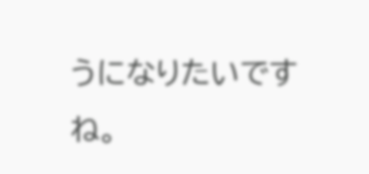うになりたいですね。